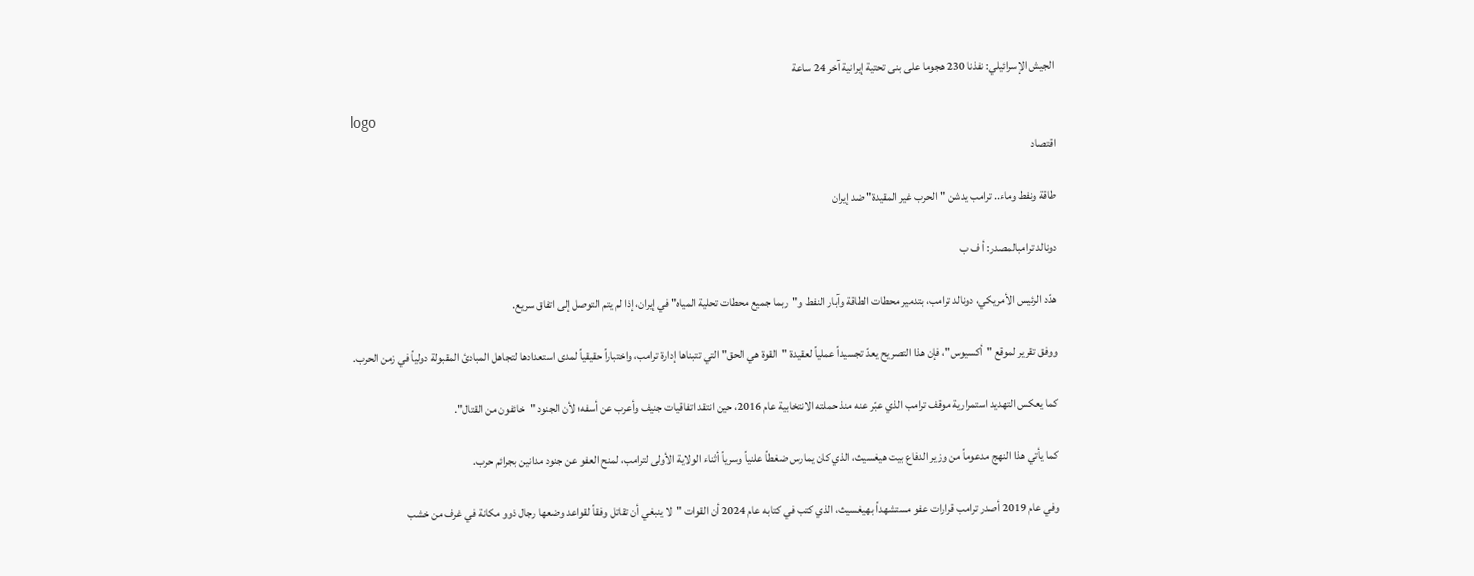الجيش الإسرائيلي: نفذنا 230 هجوما على بنى تحتية إيرانية آخر 24 ساعة

logo
اقتصاد

طاقة ونفط وماء.. ترامب يدشن "الحرب غير المقيدة" ضد إيران

دونالد ترامبالمصدر: أ ف ب

هدّد الرئيس الأمريكي، دونالد ترامب، بتدمير محطات الطاقة وآبار النفط و"ربما جميع محطات تحلية المياه" في إيران، إذا لم يتم التوصل إلى اتفاق سريع.

ووفق تقرير لموقع "أكسيوس"، فإن هذا التصريح يعدّ تجسيداً عملياً لعقيدة "القوة هي الحق" التي تتبناها إدارة ترامب، واختباراً حقيقياً لمدى استعدادها لتجاهل المبادئ المقبولة دولياً في زمن الحرب.

كما يعكس التهديد استمرارية موقف ترامب الذي عبّر عنه منذ حملته الانتخابية عام 2016، حين انتقد اتفاقيات جنيف وأعرب عن أسفه؛ لأن الجنود "خائفون من القتال".

كما يأتي هذا النهج مدعوماً من وزير الدفاع بيت هيغسيث، الذي كان يمارس ضغطاً علنياً وسرياً أثناء الولاية الأولى لترامب، لمنح العفو عن جنود مدانين بجرائم حرب.

وفي عام 2019 أصدر ترامب قرارات عفو مستشهداً بهيغسيث، الذي كتب في كتابه عام 2024 أن القوات "لا ينبغي أن تقاتل وفقاً لقواعد وضعها رجال ذوو مكانة في غرف من خشب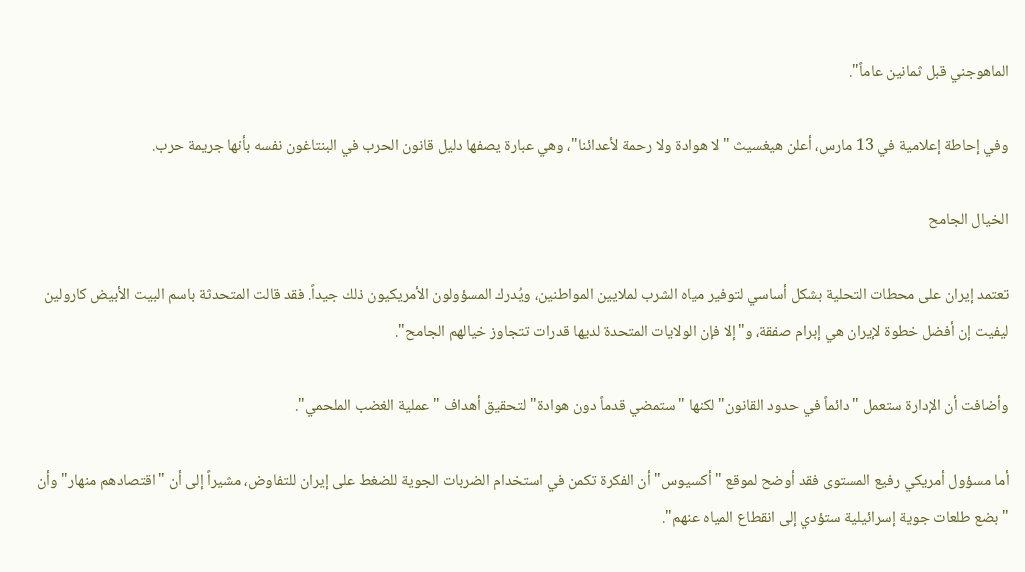الماهوجني قبل ثمانين عاماً".

وفي إحاطة إعلامية في 13 مارس، أعلن هيغسيث "لا هوادة ولا رحمة لأعدائنا"، وهي عبارة يصفها دليل قانون الحرب في البنتاغون نفسه بأنها جريمة حرب.

الخيال الجامح

تعتمد إيران على محطات التحلية بشكل أساسي لتوفير مياه الشرب لملايين المواطنين، ويُدرك المسؤولون الأمريكيون ذلك جيداً. فقد قالت المتحدثة باسم البيت الأبيض كارولين ليفيت إن أفضل خطوة لإيران هي إبرام صفقة، و"إلا فإن الولايات المتحدة لديها قدرات تتجاوز خيالهم الجامح".

وأضافت أن الإدارة ستعمل "دائماً في حدود القانون" لكنها "ستمضي قدماً دون هوادة" لتحقيق أهداف "عملية الغضب الملحمي".

أما مسؤول أمريكي رفيع المستوى فقد أوضح لموقع "أكسيوس" أن الفكرة تكمن في استخدام الضربات الجوية للضغط على إيران للتفاوض، مشيراً إلى أن "اقتصادهم منهار" وأن "بضع طلعات جوية إسرائيلية ستؤدي إلى انقطاع المياه عنهم".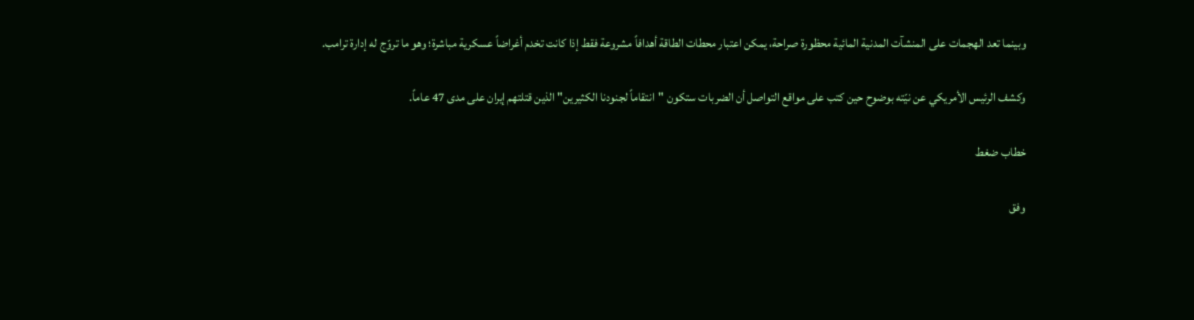وبينما تعد الهجمات على المنشآت المدنية المائية محظورة صراحة، يمكن اعتبار محطات الطاقة أهدافاً مشروعة فقط إذا كانت تخدم أغراضاً عسكرية مباشرة؛ وهو ما تروّج له إدارة ترامب.

وكشف الرئيس الأمريكي عن نيّته بوضوح حين كتب على مواقع التواصل أن الضربات ستكون "انتقاماً لجنودنا الكثيرين" الذين قتلتهم إيران على مدى 47 عاماً.

خطاب ضغط

وفق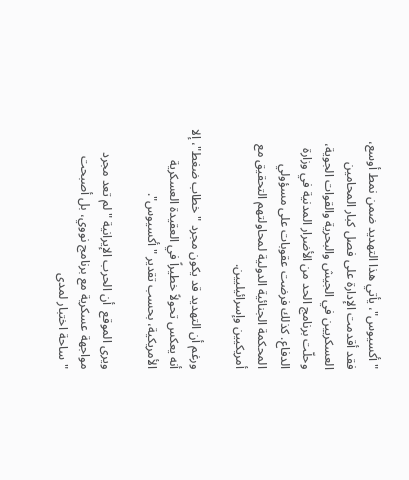"أكسيوس"، يأتي هذا التهديد ضمن نمط أوسع، فقد أقدمت الإدارة على فصل كبار المحامين العسكريين في الجيش والبحرية والقوات الجوية، وحلّت برنامج الحد من الأضرار المدنية في وزارة الدفاع. كذلك فرضت عقوبات على مسؤولي المحكمة الجنائية الدولية لمحاولتهم التحقيق مع أمريكيين وإسرائيليين.

ورغم أن التهديد قد يكون مجرد "خطاب ضغط"، إلا أنه يعكس تحولاً خطيراً في العقيدة العسكرية الأمريكية، بحسب تقدير "أكسيوس".

ويرى الموقع  أن الحرب الإيرانية "لم تعد مجرد مواجهة عسكرية مع برنامج نووي، بل أصبحت "ساحة اختبار لمدى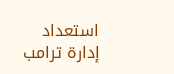استعداد إدارة ترامب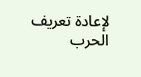لإعادة تعريف الحرب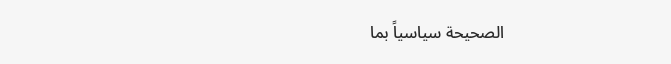الصحيحة سياسياً بما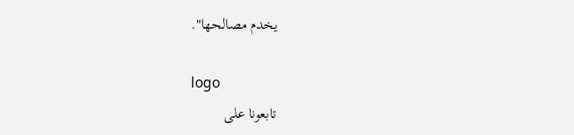يخدم مصالحها".

logo
تابعونا على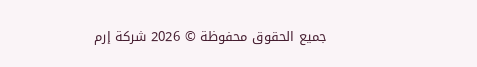جميع الحقوق محفوظة © 2026 شركة إرم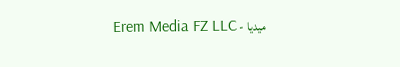ميديا - Erem Media FZ LLC